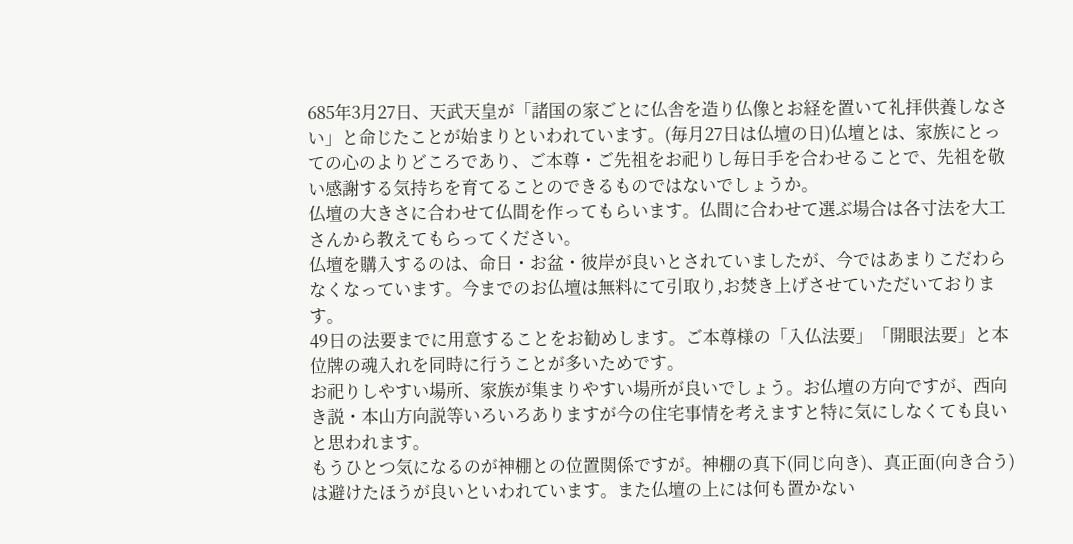685年3月27日、天武天皇が「諸国の家ごとに仏舎を造り仏像とお経を置いて礼拝供養しなさい」と命じたことが始まりといわれています。(毎月27日は仏壇の日)仏壇とは、家族にとっての心のよりどころであり、ご本尊・ご先祖をお祀りし毎日手を合わせることで、先祖を敬い感謝する気持ちを育てることのできるものではないでしょうか。
仏壇の大きさに合わせて仏間を作ってもらいます。仏間に合わせて選ぶ場合は各寸法を大工さんから教えてもらってください。
仏壇を購入するのは、命日・お盆・彼岸が良いとされていましたが、今ではあまりこだわらなくなっています。今までのお仏壇は無料にて引取り,お焚き上げさせていただいております。
49日の法要までに用意することをお勧めします。ご本尊様の「入仏法要」「開眼法要」と本位牌の魂入れを同時に行うことが多いためです。
お祀りしやすい場所、家族が集まりやすい場所が良いでしょう。お仏壇の方向ですが、西向き説・本山方向説等いろいろありますが今の住宅事情を考えますと特に気にしなくても良いと思われます。
もうひとつ気になるのが神棚との位置関係ですが。神棚の真下(同じ向き)、真正面(向き合う)は避けたほうが良いといわれています。また仏壇の上には何も置かない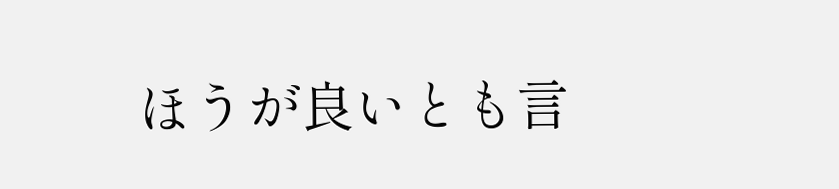ほうが良いとも言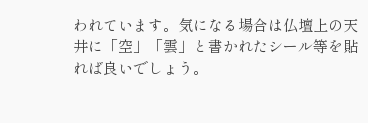われています。気になる場合は仏壇上の天井に「空」「雲」と書かれたシール等を貼れば良いでしょう。